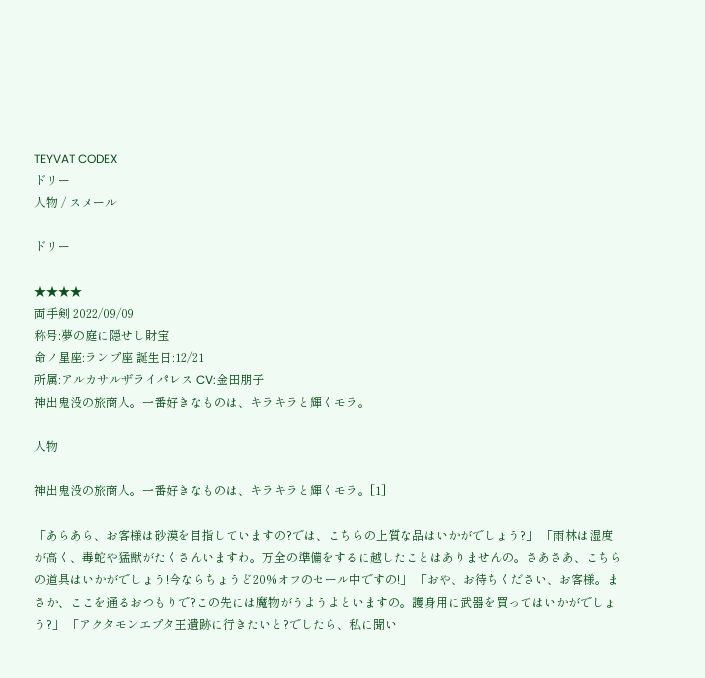TEYVAT CODEX
ドリー
人物 / スメール

ドリー

★★★★
両手剣 2022/09/09
称号:夢の庭に隠せし財宝
命ノ星座:ランプ座 誕生日:12/21
所属:アルカサルザライパレス CV:金田朋子
神出鬼没の旅商人。一番好きなものは、キラキラと輝くモラ。

人物

神出鬼没の旅商人。一番好きなものは、キラキラと輝くモラ。[1]

「あらあら、お客様は砂漠を目指していますの?では、こちらの上質な品はいかがでしょう?」 「雨林は湿度が高く、毒蛇や猛獣がたくさんいますわ。万全の準備をするに越したことはありませんの。さあさあ、こちらの道具はいかがでしょう!今ならちょうど20%オフのセール中ですの!」 「おや、お待ちください、お客様。まさか、ここを通るおつもりで?この先には魔物がうようよといますの。護身用に武器を買ってはいかがでしょう?」 「アクタモンエプタ王遺跡に行きたいと?でしたら、私に聞い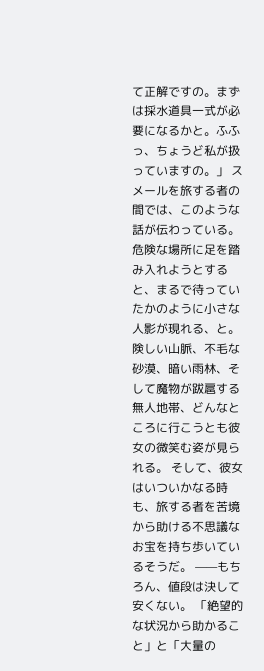て正解ですの。まずは採水道具一式が必要になるかと。ふふっ、ちょうど私が扱っていますの。」 スメールを旅する者の間では、このような話が伝わっている。 危険な場所に足を踏み入れようとすると、まるで待っていたかのように小さな人影が現れる、と。 険しい山脈、不毛な砂漠、暗い雨林、そして魔物が跋扈する無人地帯、どんなところに行こうとも彼女の微笑む姿が見られる。 そして、彼女はいついかなる時も、旅する者を苦境から助ける不思議なお宝を持ち歩いているそうだ。 ——もちろん、値段は決して安くない。 「絶望的な状況から助かること」と「大量の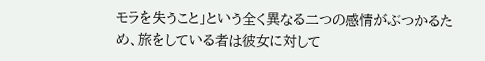モラを失うこと」という全く異なる二つの感情がぶつかるため、旅をしている者は彼女に対して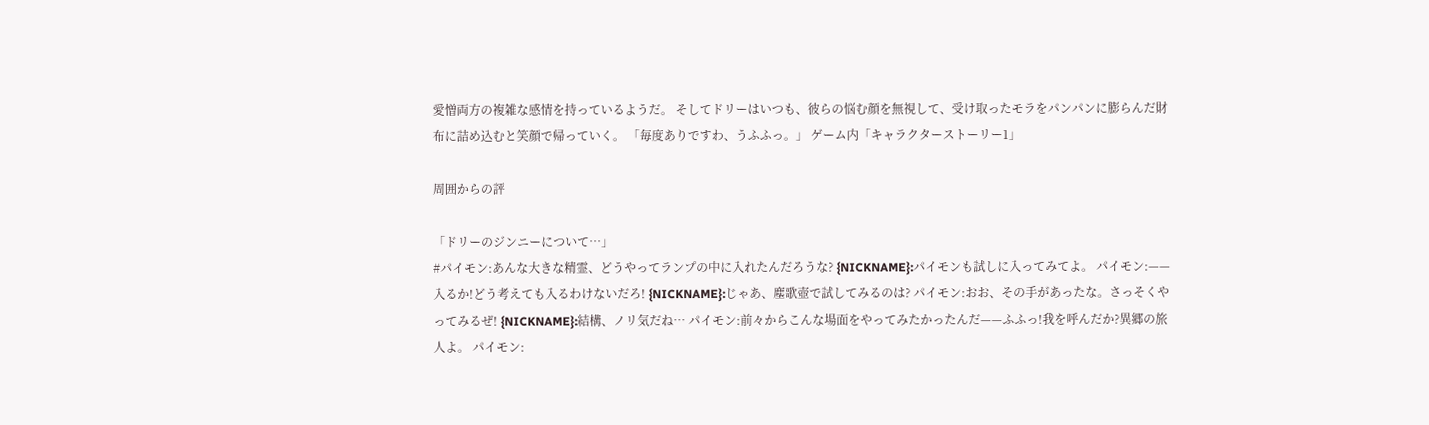愛憎両方の複雑な感情を持っているようだ。 そしてドリーはいつも、彼らの悩む顔を無視して、受け取ったモラをパンパンに膨らんだ財布に詰め込むと笑顔で帰っていく。 「毎度ありですわ、うふふっ。」 ゲーム内「キャラクターストーリー1」

周囲からの評

「ドリーのジンニーについて…」
#パイモン:あんな大きな精霊、どうやってランプの中に入れたんだろうな? {NICKNAME}:パイモンも試しに入ってみてよ。 パイモン:——入るか!どう考えても入るわけないだろ! {NICKNAME}:じゃあ、塵歌壺で試してみるのは? パイモン:おお、その手があったな。さっそくやってみるぜ! {NICKNAME}:結構、ノリ気だね… パイモン:前々からこんな場面をやってみたかったんだ——ふふっ!我を呼んだか?異郷の旅人よ。 パイモン: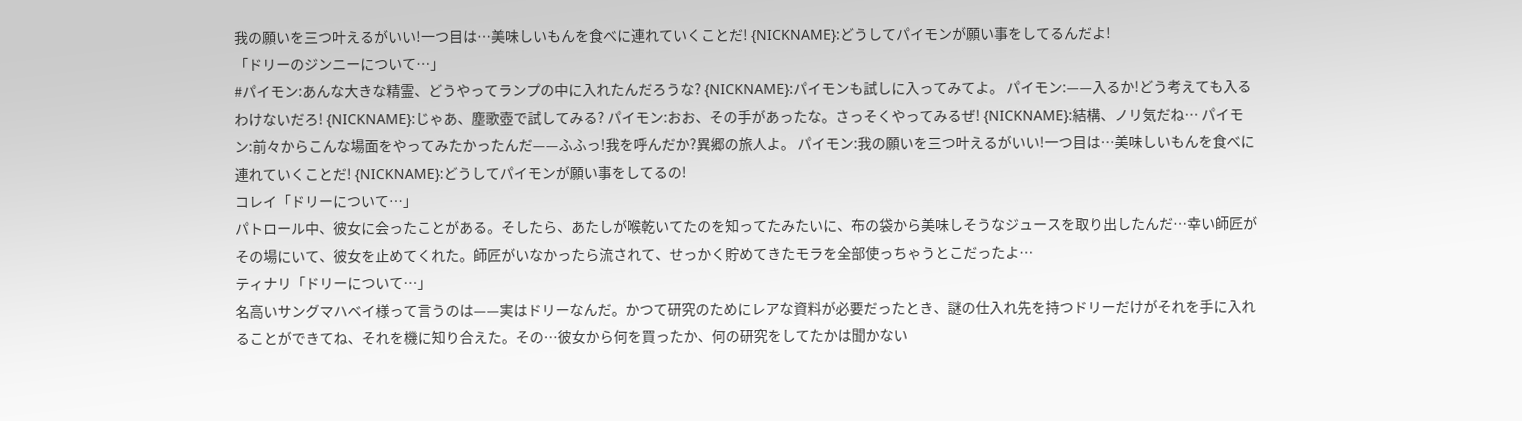我の願いを三つ叶えるがいい!一つ目は…美味しいもんを食べに連れていくことだ! {NICKNAME}:どうしてパイモンが願い事をしてるんだよ!
「ドリーのジンニーについて…」
#パイモン:あんな大きな精霊、どうやってランプの中に入れたんだろうな? {NICKNAME}:パイモンも試しに入ってみてよ。 パイモン:——入るか!どう考えても入るわけないだろ! {NICKNAME}:じゃあ、塵歌壺で試してみる? パイモン:おお、その手があったな。さっそくやってみるぜ! {NICKNAME}:結構、ノリ気だね… パイモン:前々からこんな場面をやってみたかったんだ——ふふっ!我を呼んだか?異郷の旅人よ。 パイモン:我の願いを三つ叶えるがいい!一つ目は…美味しいもんを食べに連れていくことだ! {NICKNAME}:どうしてパイモンが願い事をしてるの!
コレイ「ドリーについて…」
パトロール中、彼女に会ったことがある。そしたら、あたしが喉乾いてたのを知ってたみたいに、布の袋から美味しそうなジュースを取り出したんだ…幸い師匠がその場にいて、彼女を止めてくれた。師匠がいなかったら流されて、せっかく貯めてきたモラを全部使っちゃうとこだったよ…
ティナリ「ドリーについて…」
名高いサングマハベイ様って言うのは——実はドリーなんだ。かつて研究のためにレアな資料が必要だったとき、謎の仕入れ先を持つドリーだけがそれを手に入れることができてね、それを機に知り合えた。その…彼女から何を買ったか、何の研究をしてたかは聞かない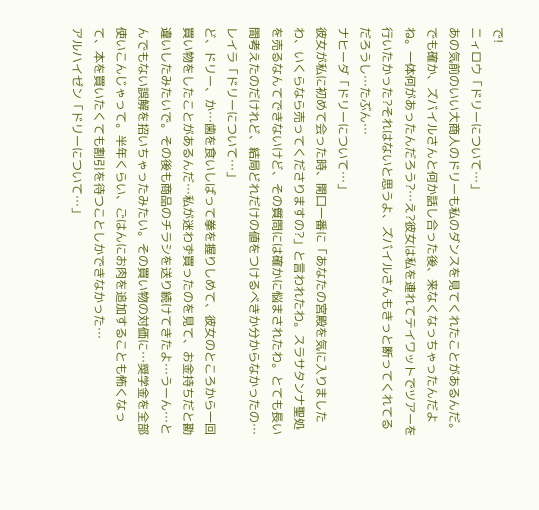で!
ニィロウ「ドリーについて…」
あの気前のいい大商人のドリーも私のダンスを見てくれたことがあるんだ。でも確か、ズバイルさんと何か話し合った後、来なくなっちゃったんだよね。一体何があったんだろう?…え?彼女は私を連れてテイワットでツアーを行いたかった?それはないと思うよ、ズバイルさんもきっと断ってくれてるだろうし…たぶん…
ナヒーダ「ドリーについて…」
彼女が私に初めて会った時、開口一番に「あなたの宮殿を気に入りましたわ、いくらなら売ってくださりますの?」と言われたわ。スラサタンナ聖処を売るなんてできないけど、その質問には確かに悩まされたわ。とても長い間考えたのだけれど、結局どれだけの値をつけるべきか分からなかったの…
レイラ「ドリーについて…」
ど、ドリー、か…歯を食いしばって拳を握りしめて、彼女のところから一回買い物をしたことがあるんだ…私が迷わず買ったのを見て、お金持ちだと勘違いしたみたいで。その後も商品のチラシを送り続けてきたよ…うーん…とんでもない誤解を招いちゃったみたい。その買い物の対価に…奨学金を全部使いこんじゃって。半年くらい、ごはんにお肉を追加することも怖くなって、本を買いたくても割引を待つことしかできなかった…
アルハイゼン「ドリーについて…」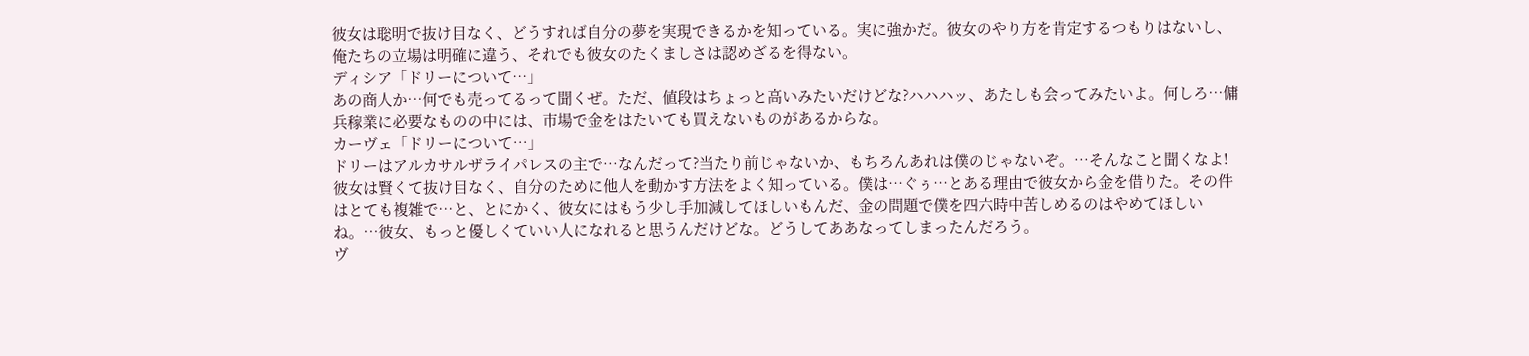彼女は聡明で抜け目なく、どうすれば自分の夢を実現できるかを知っている。実に強かだ。彼女のやり方を肯定するつもりはないし、俺たちの立場は明確に違う、それでも彼女のたくましさは認めざるを得ない。
ディシア「ドリーについて…」
あの商人か…何でも売ってるって聞くぜ。ただ、値段はちょっと高いみたいだけどな?ハハハッ、あたしも会ってみたいよ。何しろ…傭兵稼業に必要なものの中には、市場で金をはたいても買えないものがあるからな。
カーヴェ「ドリーについて…」
ドリーはアルカサルザライパレスの主で…なんだって?当たり前じゃないか、もちろんあれは僕のじゃないぞ。…そんなこと聞くなよ! 彼女は賢くて抜け目なく、自分のために他人を動かす方法をよく知っている。僕は…ぐぅ…とある理由で彼女から金を借りた。その件はとても複雑で…と、とにかく、彼女にはもう少し手加減してほしいもんだ、金の問題で僕を四六時中苦しめるのはやめてほしいね。…彼女、もっと優しくていい人になれると思うんだけどな。どうしてああなってしまったんだろう。
ヴ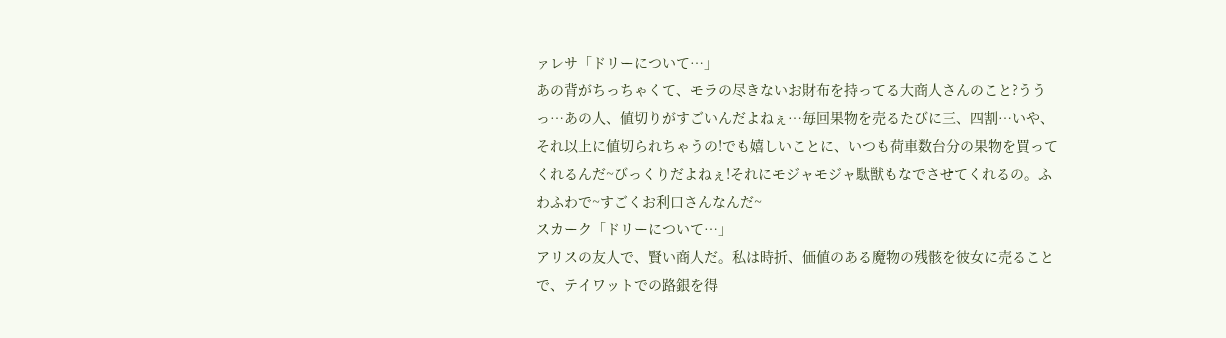ァレサ「ドリーについて…」
あの背がちっちゃくて、モラの尽きないお財布を持ってる大商人さんのこと?ううっ…あの人、値切りがすごいんだよねぇ…毎回果物を売るたびに三、四割…いや、それ以上に値切られちゃうの!でも嬉しいことに、いつも荷車数台分の果物を買ってくれるんだ~びっくりだよねぇ!それにモジャモジャ駄獣もなでさせてくれるの。ふわふわで~すごくお利口さんなんだ~
スカーク「ドリーについて…」
アリスの友人で、賢い商人だ。私は時折、価値のある魔物の残骸を彼女に売ることで、テイワットでの路銀を得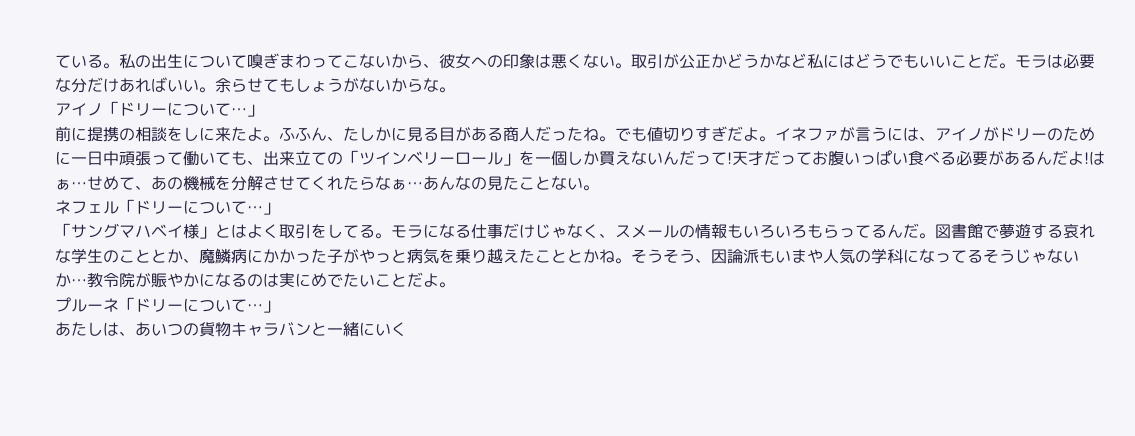ている。私の出生について嗅ぎまわってこないから、彼女への印象は悪くない。取引が公正かどうかなど私にはどうでもいいことだ。モラは必要な分だけあればいい。余らせてもしょうがないからな。
アイノ「ドリーについて…」
前に提携の相談をしに来たよ。ふふん、たしかに見る目がある商人だったね。でも値切りすぎだよ。イネファが言うには、アイノがドリーのために一日中頑張って働いても、出来立ての「ツインベリーロール」を一個しか買えないんだって!天才だってお腹いっぱい食べる必要があるんだよ!はぁ…せめて、あの機械を分解させてくれたらなぁ…あんなの見たことない。
ネフェル「ドリーについて…」
「サングマハベイ様」とはよく取引をしてる。モラになる仕事だけじゃなく、スメールの情報もいろいろもらってるんだ。図書館で夢遊する哀れな学生のこととか、魔鱗病にかかった子がやっと病気を乗り越えたこととかね。そうそう、因論派もいまや人気の学科になってるそうじゃないか…教令院が賑やかになるのは実にめでたいことだよ。
プルーネ「ドリーについて…」
あたしは、あいつの貨物キャラバンと一緒にいく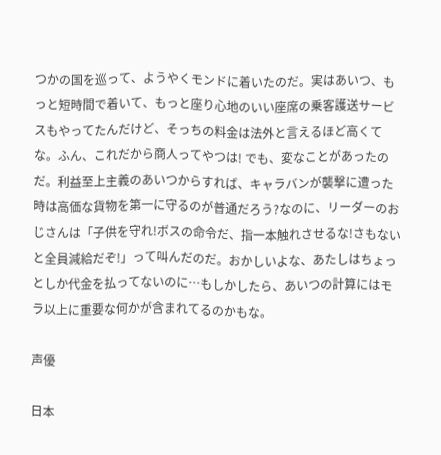つかの国を巡って、ようやくモンドに着いたのだ。実はあいつ、もっと短時間で着いて、もっと座り心地のいい座席の乗客護送サービスもやってたんだけど、そっちの料金は法外と言えるほど高くてな。ふん、これだから商人ってやつは! でも、変なことがあったのだ。利益至上主義のあいつからすれば、キャラバンが襲撃に遭った時は高価な貨物を第一に守るのが普通だろう?なのに、リーダーのおじさんは「子供を守れ!ボスの命令だ、指一本触れさせるな!さもないと全員減給だぞ!」って叫んだのだ。おかしいよな、あたしはちょっとしか代金を払ってないのに…もしかしたら、あいつの計算にはモラ以上に重要な何かが含まれてるのかもな。

声優

日本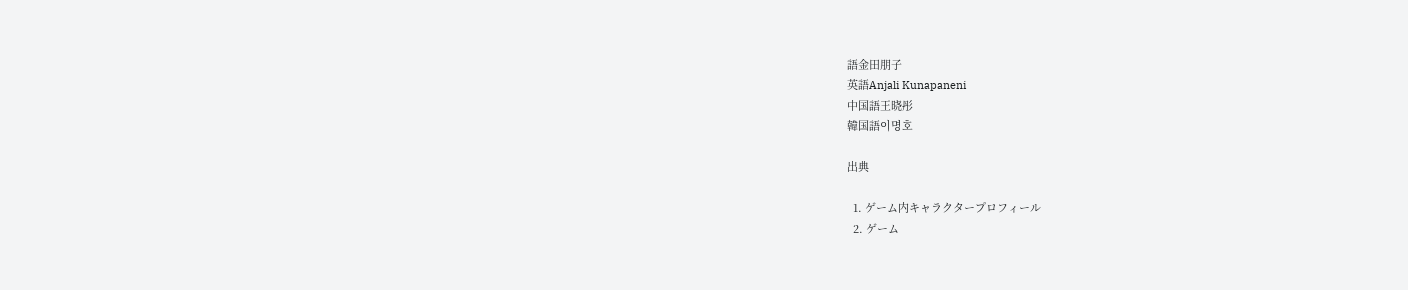語金田朋子
英語Anjali Kunapaneni
中国語王晓彤
韓国語이명호

出典

  1. ゲーム内キャラクタープロフィール
  2. ゲーム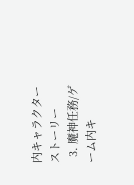内キャラクターストーリー
  3. 魔神任務/ゲーム内キ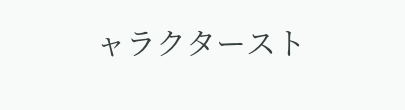ャラクタースト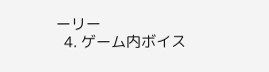ーリー
  4. ゲーム内ボイス